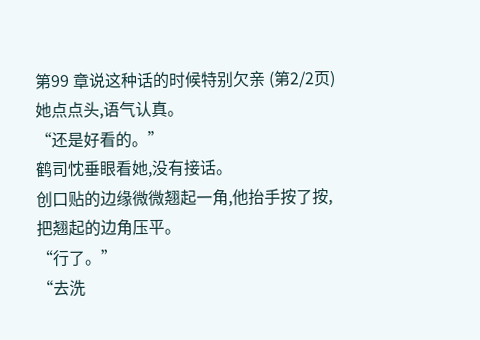第99 章说这种话的时候特别欠亲 (第2/2页)
她点点头,语气认真。
“还是好看的。”
鹤司忱垂眼看她,没有接话。
创口贴的边缘微微翘起一角,他抬手按了按,把翘起的边角压平。
“行了。”
“去洗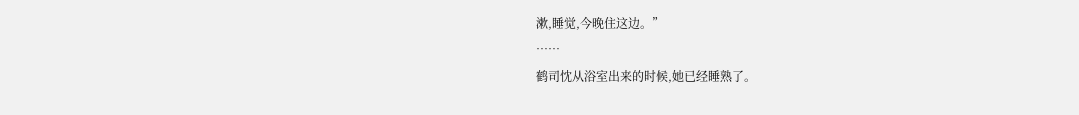漱,睡觉,今晚住这边。”
……
鹤司忱从浴室出来的时候,她已经睡熟了。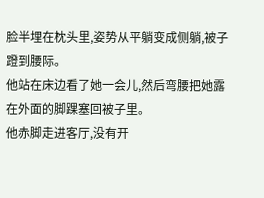脸半埋在枕头里,姿势从平躺变成侧躺,被子蹬到腰际。
他站在床边看了她一会儿,然后弯腰把她露在外面的脚踝塞回被子里。
他赤脚走进客厅,没有开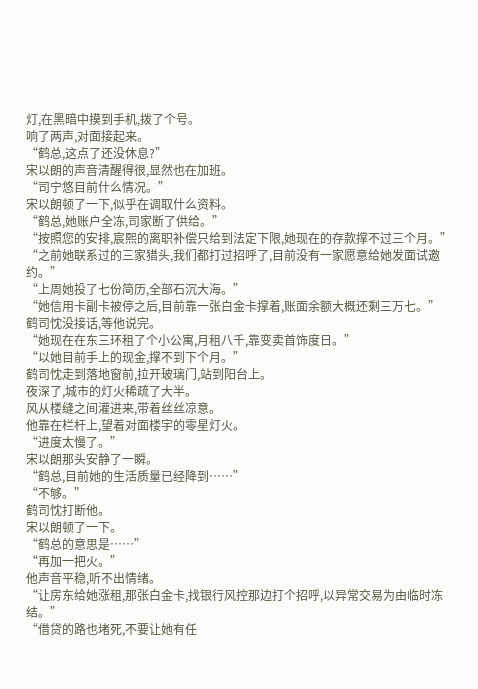灯,在黑暗中摸到手机,拨了个号。
响了两声,对面接起来。
“鹤总,这点了还没休息?”
宋以朗的声音清醒得很,显然也在加班。
“司宁悠目前什么情况。”
宋以朗顿了一下,似乎在调取什么资料。
“鹤总,她账户全冻,司家断了供给。”
“按照您的安排,宸熙的离职补偿只给到法定下限,她现在的存款撑不过三个月。”
“之前她联系过的三家猎头,我们都打过招呼了,目前没有一家愿意给她发面试邀约。”
“上周她投了七份简历,全部石沉大海。”
“她信用卡副卡被停之后,目前靠一张白金卡撑着,账面余额大概还剩三万七。”
鹤司忱没接话,等他说完。
“她现在在东三环租了个小公寓,月租八千,靠变卖首饰度日。”
“以她目前手上的现金,撑不到下个月。”
鹤司忱走到落地窗前,拉开玻璃门,站到阳台上。
夜深了,城市的灯火稀疏了大半。
风从楼缝之间灌进来,带着丝丝凉意。
他靠在栏杆上,望着对面楼宇的零星灯火。
“进度太慢了。”
宋以朗那头安静了一瞬。
“鹤总,目前她的生活质量已经降到……”
“不够。”
鹤司忱打断他。
宋以朗顿了一下。
“鹤总的意思是……”
“再加一把火。”
他声音平稳,听不出情绪。
“让房东给她涨租,那张白金卡,找银行风控那边打个招呼,以异常交易为由临时冻结。”
“借贷的路也堵死,不要让她有任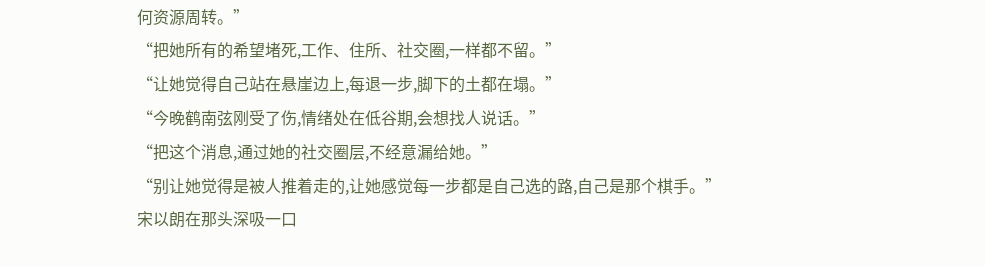何资源周转。”
“把她所有的希望堵死,工作、住所、社交圈,一样都不留。”
“让她觉得自己站在悬崖边上,每退一步,脚下的土都在塌。”
“今晚鹤南弦刚受了伤,情绪处在低谷期,会想找人说话。”
“把这个消息,通过她的社交圈层,不经意漏给她。”
“别让她觉得是被人推着走的,让她感觉每一步都是自己选的路,自己是那个棋手。”
宋以朗在那头深吸一口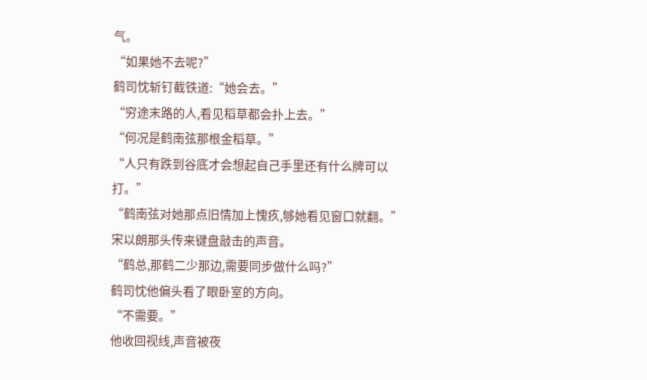气。
“如果她不去呢?”
鹤司忱斩钉截铁道:“她会去。”
“穷途末路的人,看见稻草都会扑上去。”
“何况是鹤南弦那根金稻草。”
“人只有跌到谷底才会想起自己手里还有什么牌可以打。”
“鹤南弦对她那点旧情加上愧疚,够她看见窗口就翻。”
宋以朗那头传来键盘敲击的声音。
“鹤总,那鹤二少那边,需要同步做什么吗?”
鹤司忱他偏头看了眼卧室的方向。
“不需要。”
他收回视线,声音被夜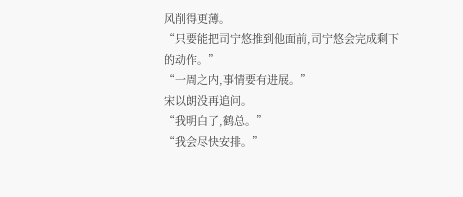风削得更薄。
“只要能把司宁悠推到他面前,司宁悠会完成剩下的动作。”
“一周之内,事情要有进展。”
宋以朗没再追问。
“我明白了,鹤总。”
“我会尽快安排。”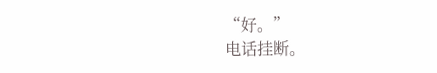“好。”
电话挂断。